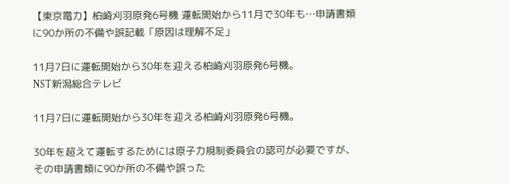【東京電力】柏崎刈羽原発6号機 運転開始から11月で30年も…申請書類に90か所の不備や誤記載「原因は理解不足」

11月7日に運転開始から30年を迎える柏崎刈羽原発6号機。
NST新潟総合テレビ

11月7日に運転開始から30年を迎える柏崎刈羽原発6号機。

30年を超えて運転するためには原子力規制委員会の認可が必要ですが、その申請書類に90か所の不備や誤った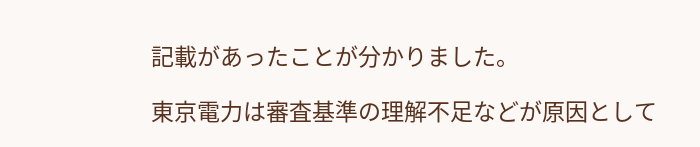記載があったことが分かりました。

東京電力は審査基準の理解不足などが原因として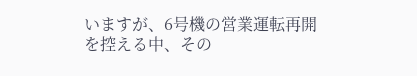いますが、6号機の営業運転再開を控える中、その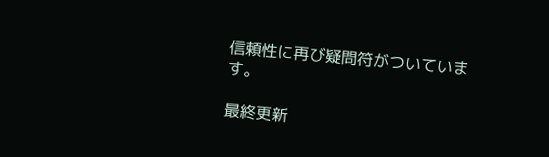信頼性に再び疑問符がついています。

最終更新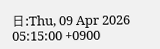日:Thu, 09 Apr 2026 05:15:00 +0900